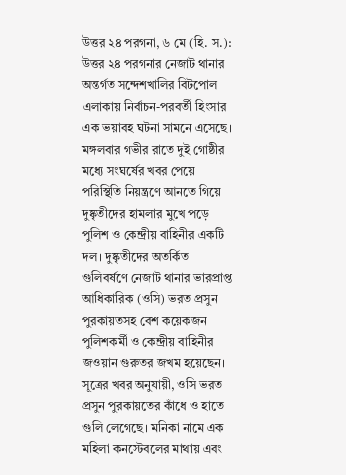উত্তর ২৪ পরগনা, ৬ মে (হি. স.): উত্তর ২৪ পরগনার নেজাট থানার অন্তর্গত সন্দেশখালির বিটপোল এলাকায় নির্বাচন-পরবর্তী হিংসার এক ভয়াবহ ঘটনা সামনে এসেছে। মঙ্গলবার গভীর রাতে দুই গোষ্ঠীর মধ্যে সংঘর্ষের খবর পেয়ে পরিস্থিতি নিয়ন্ত্রণে আনতে গিয়ে দুষ্কৃতীদের হামলার মুখে পড়ে পুলিশ ও কেন্দ্রীয় বাহিনীর একটি দল। দুষ্কৃতীদের অতর্কিত গুলিবর্ষণে নেজাট থানার ভারপ্রাপ্ত আধিকারিক (ওসি) ভরত প্রসুন পুরকায়তসহ বেশ কয়েকজন পুলিশকর্মী ও কেন্দ্রীয় বাহিনীর জওয়ান গুরুতর জখম হয়েছেন।
সূত্রের খবর অনুযায়ী, ওসি ভরত প্রসুন পুরকায়তের কাঁধে ও হাতে গুলি লেগেছে। মনিকা নামে এক মহিলা কনস্টেবলের মাথায় এবং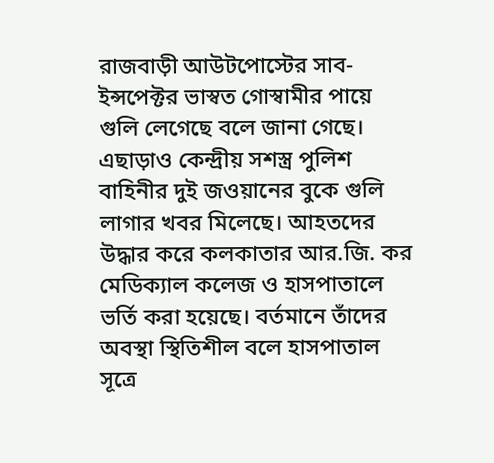রাজবাড়ী আউটপোস্টের সাব-ইন্সপেক্টর ভাস্বত গোস্বামীর পায়ে গুলি লেগেছে বলে জানা গেছে। এছাড়াও কেন্দ্রীয় সশস্ত্র পুলিশ বাহিনীর দুই জওয়ানের বুকে গুলি লাগার খবর মিলেছে। আহতদের উদ্ধার করে কলকাতার আর.জি. কর মেডিক্যাল কলেজ ও হাসপাতালে ভর্তি করা হয়েছে। বর্তমানে তাঁদের অবস্থা স্থিতিশীল বলে হাসপাতাল সূত্রে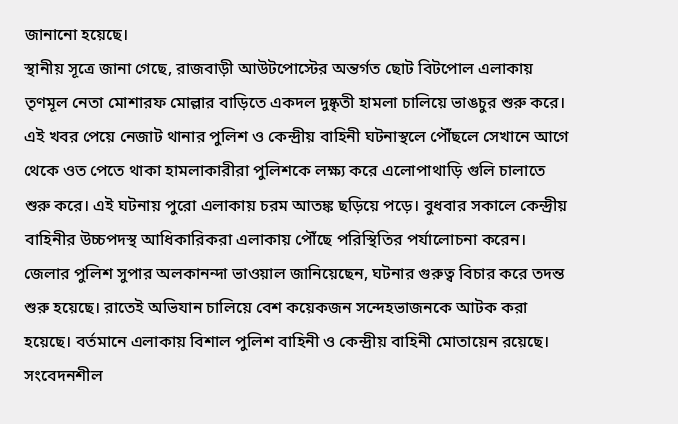জানানো হয়েছে।
স্থানীয় সূত্রে জানা গেছে, রাজবাড়ী আউটপোস্টের অন্তর্গত ছোট বিটপোল এলাকায় তৃণমূল নেতা মোশারফ মোল্লার বাড়িতে একদল দুষ্কৃতী হামলা চালিয়ে ভাঙচুর শুরু করে। এই খবর পেয়ে নেজাট থানার পুলিশ ও কেন্দ্রীয় বাহিনী ঘটনাস্থলে পৌঁছলে সেখানে আগে থেকে ওত পেতে থাকা হামলাকারীরা পুলিশকে লক্ষ্য করে এলোপাথাড়ি গুলি চালাতে শুরু করে। এই ঘটনায় পুরো এলাকায় চরম আতঙ্ক ছড়িয়ে পড়ে। বুধবার সকালে কেন্দ্রীয় বাহিনীর উচ্চপদস্থ আধিকারিকরা এলাকায় পৌঁছে পরিস্থিতির পর্যালোচনা করেন।
জেলার পুলিশ সুপার অলকানন্দা ভাওয়াল জানিয়েছেন, ঘটনার গুরুত্ব বিচার করে তদন্ত শুরু হয়েছে। রাতেই অভিযান চালিয়ে বেশ কয়েকজন সন্দেহভাজনকে আটক করা হয়েছে। বর্তমানে এলাকায় বিশাল পুলিশ বাহিনী ও কেন্দ্রীয় বাহিনী মোতায়েন রয়েছে। সংবেদনশীল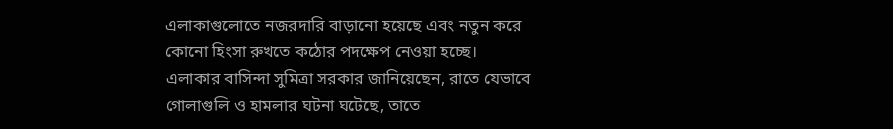এলাকাগুলোতে নজরদারি বাড়ানো হয়েছে এবং নতুন করে কোনো হিংসা রুখতে কঠোর পদক্ষেপ নেওয়া হচ্ছে।
এলাকার বাসিন্দা সুমিত্রা সরকার জানিয়েছেন, রাতে যেভাবে গোলাগুলি ও হামলার ঘটনা ঘটেছে, তাতে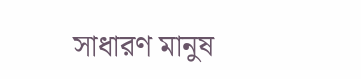সাধারণ মানুষ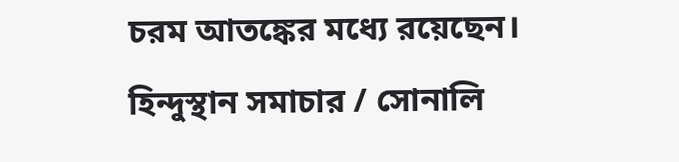চরম আতঙ্কের মধ্যে রয়েছেন।
হিন্দুস্থান সমাচার / সোনালি